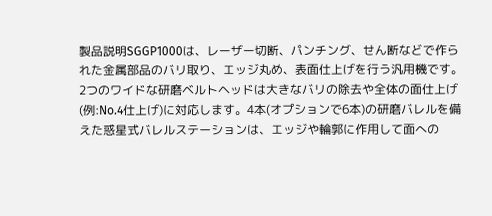製品説明SGGP1000は、レーザー切断、パンチング、せん断などで作られた金属部品のバリ取り、エッジ丸め、表面仕上げを行う汎用機です。2つのワイドな研磨ベルトヘッドは大きなバリの除去や全体の面仕上げ(例:No.4仕上げ)に対応します。4本(オプションで6本)の研磨バレルを備えた惑星式バレルステーションは、エッジや輪郭に作用して面への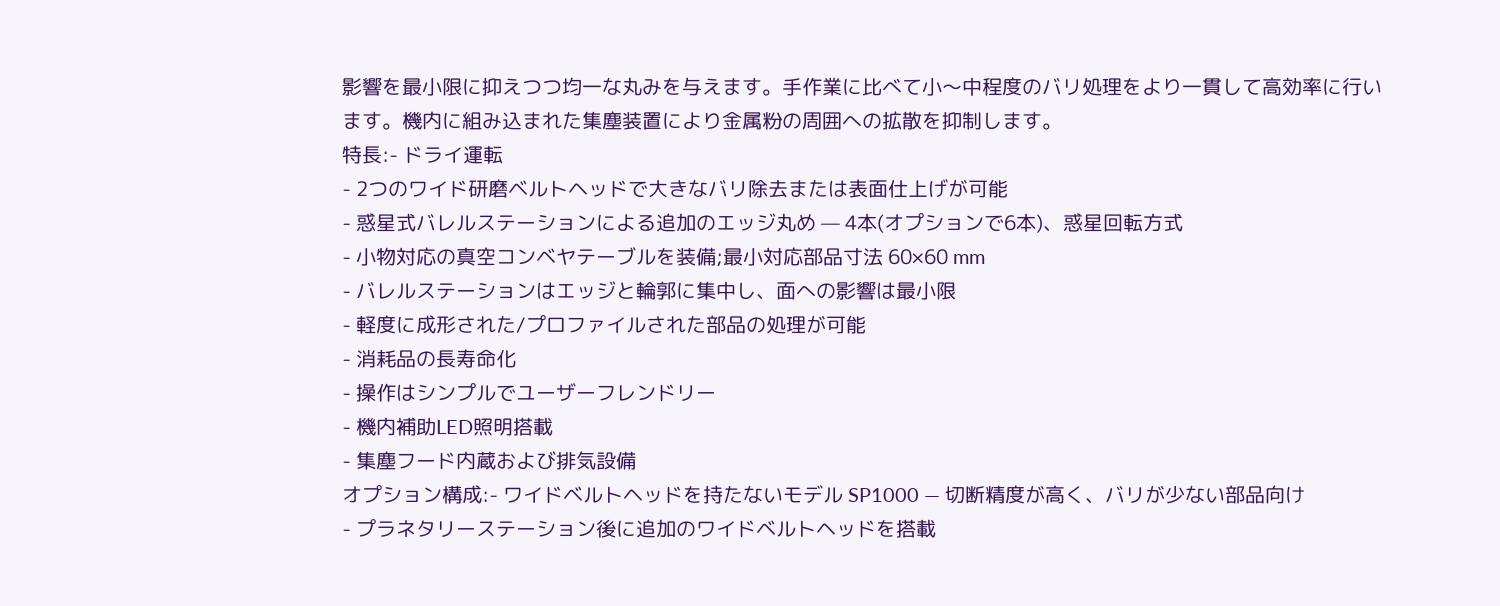影響を最小限に抑えつつ均一な丸みを与えます。手作業に比べて小〜中程度のバリ処理をより一貫して高効率に行います。機内に組み込まれた集塵装置により金属粉の周囲への拡散を抑制します。
特長:- ドライ運転
- 2つのワイド研磨ベルトヘッドで大きなバリ除去または表面仕上げが可能
- 惑星式バレルステーションによる追加のエッジ丸め — 4本(オプションで6本)、惑星回転方式
- 小物対応の真空コンベヤテーブルを装備;最小対応部品寸法 60×60 mm
- バレルステーションはエッジと輪郭に集中し、面への影響は最小限
- 軽度に成形された/プロファイルされた部品の処理が可能
- 消耗品の長寿命化
- 操作はシンプルでユーザーフレンドリー
- 機内補助LED照明搭載
- 集塵フード内蔵および排気設備
オプション構成:- ワイドベルトヘッドを持たないモデル SP1000 — 切断精度が高く、バリが少ない部品向け
- プラネタリーステーション後に追加のワイドベルトヘッドを搭載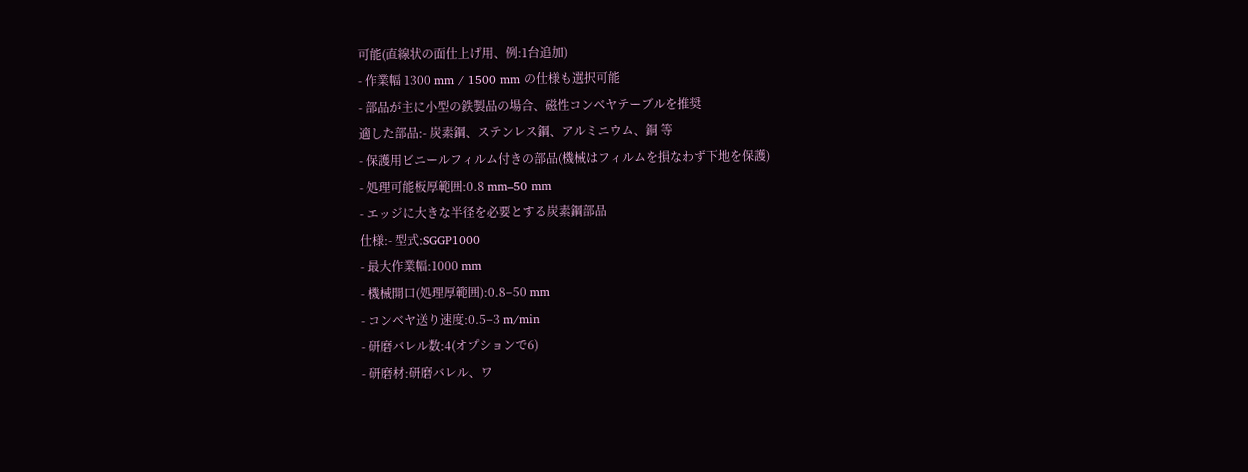可能(直線状の面仕上げ用、例:1台追加)
- 作業幅 1300 mm / 1500 mm の仕様も選択可能
- 部品が主に小型の鉄製品の場合、磁性コンベヤテーブルを推奨
適した部品:- 炭素鋼、ステンレス鋼、アルミニウム、銅 等
- 保護用ビニールフィルム付きの部品(機械はフィルムを損なわず下地を保護)
- 処理可能板厚範囲:0.8 mm–50 mm
- エッジに大きな半径を必要とする炭素鋼部品
仕様:- 型式:SGGP1000
- 最大作業幅:1000 mm
- 機械開口(処理厚範囲):0.8–50 mm
- コンベヤ送り速度:0.5–3 m/min
- 研磨バレル数:4(オプションで6)
- 研磨材:研磨バレル、ワ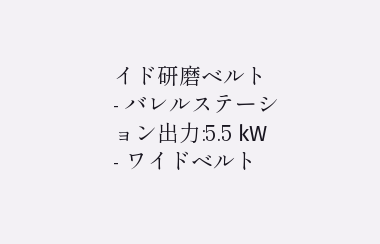イド研磨ベルト
- バレルステーション出力:5.5 kW
- ワイドベルト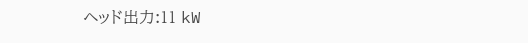ヘッド出力:11 kW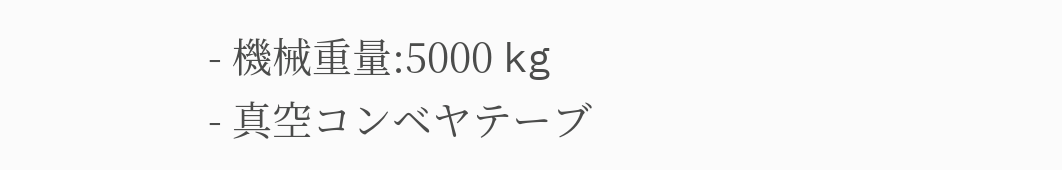- 機械重量:5000 kg
- 真空コンベヤテーブ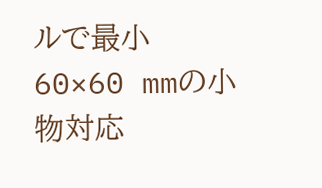ルで最小60×60 mmの小物対応